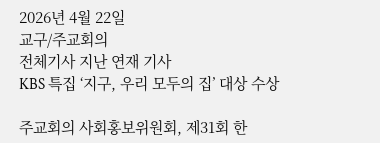2026년 4월 22일
교구/주교회의
전체기사 지난 연재 기사
KBS 특집 ‘지구, 우리 모두의 집’ 대상 수상

주교회의 사회홍보위원회, 제31회 한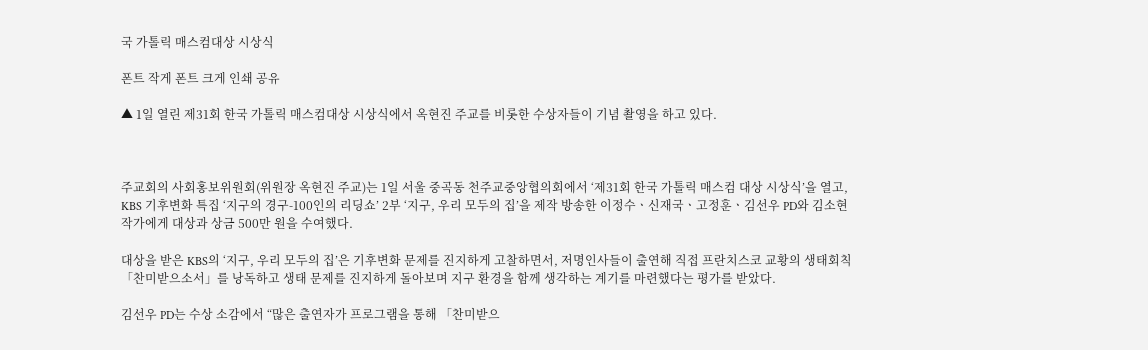국 가톨릭 매스컴대상 시상식

폰트 작게 폰트 크게 인쇄 공유

▲ 1일 열린 제31회 한국 가톨릭 매스컴대상 시상식에서 옥현진 주교를 비롯한 수상자들이 기념 촬영을 하고 있다.



주교회의 사회홍보위원회(위원장 옥현진 주교)는 1일 서울 중곡동 천주교중앙협의회에서 ‘제31회 한국 가톨릭 매스컴 대상 시상식’을 열고, KBS 기후변화 특집 ‘지구의 경구-100인의 리딩쇼’ 2부 ‘지구, 우리 모두의 집’을 제작 방송한 이정수ㆍ신재국ㆍ고정훈ㆍ김선우 PD와 김소현 작가에게 대상과 상금 500만 원을 수여했다.

대상을 받은 KBS의 ‘지구, 우리 모두의 집’은 기후변화 문제를 진지하게 고찰하면서, 저명인사들이 출연해 직접 프란치스코 교황의 생태회칙 「찬미받으소서」를 낭독하고 생태 문제를 진지하게 돌아보며 지구 환경을 함께 생각하는 계기를 마련했다는 평가를 받았다.

김선우 PD는 수상 소감에서 “많은 출연자가 프로그램을 통해 「찬미받으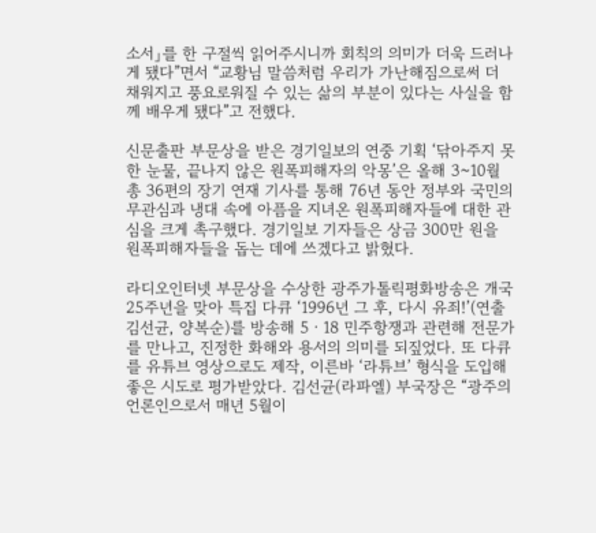소서」를 한 구절씩 읽어주시니까 회칙의 의미가 더욱 드러나게 됐다”면서 “교황님 말씀처럼 우리가 가난해짐으로써 더 채워지고 풍요로워질 수 있는 삶의 부분이 있다는 사실을 함께 배우게 됐다”고 전했다.

신문출판 부문상을 받은 경기일보의 연중 기획 ‘닦아주지 못한 눈물, 끝나지 않은 원폭피해자의 악몽’은 올해 3~10월 총 36편의 장기 연재 기사를 통해 76년 동안 정부와 국민의 무관심과 냉대 속에 아픔을 지녀온 원폭피해자들에 대한 관심을 크게 촉구했다. 경기일보 기자들은 상금 300만 원을 원폭피해자들을 돕는 데에 쓰겠다고 밝혔다.

라디오인터넷 부문상을 수상한 광주가톨릭평화방송은 개국 25주년을 맞아 특집 다큐 ‘1996년 그 후, 다시 유죄!’(연출 김선균, 양복순)를 방송해 5ㆍ18 민주항쟁과 관련해 전문가를 만나고, 진정한 화해와 용서의 의미를 되짚었다. 또 다큐를 유튜브 영상으로도 제작, 이른바 ‘라튜브’ 형식을 도입해 좋은 시도로 평가받았다. 김선균(라파엘) 부국장은 “광주의 언론인으로서 매년 5월이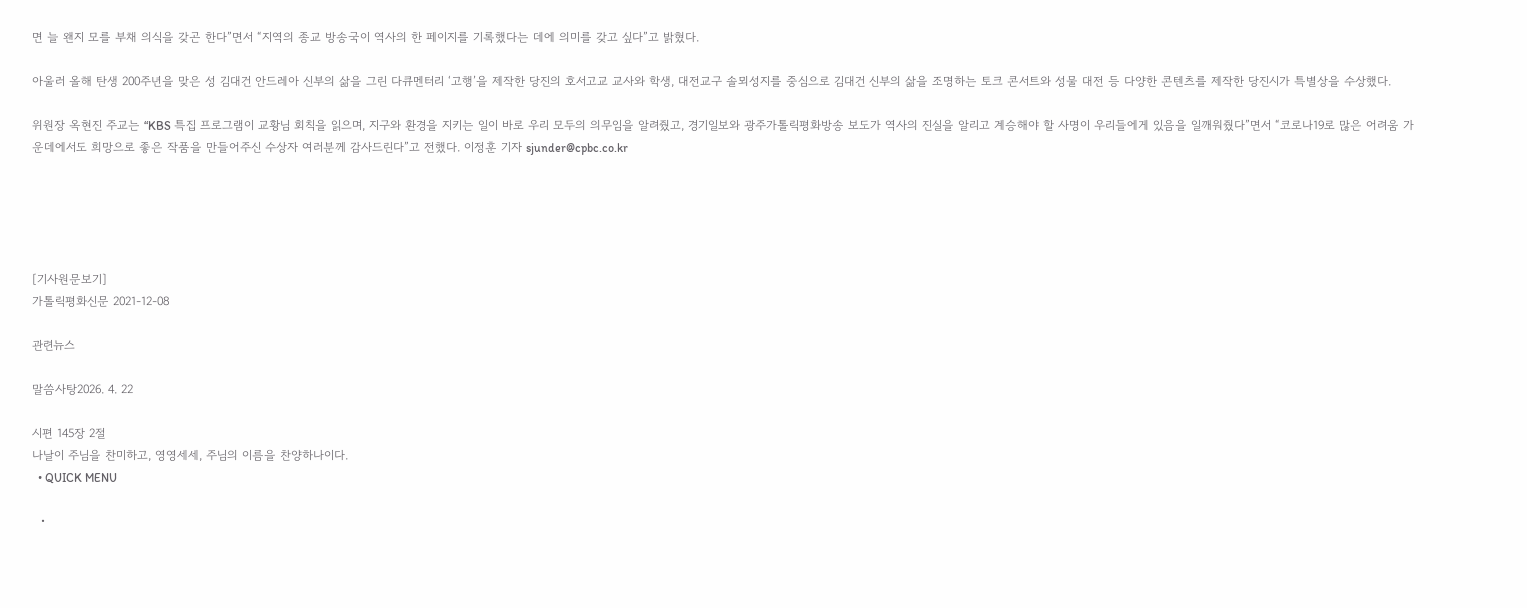면 늘 왠지 모를 부채 의식을 갖곤 한다”면서 “지역의 종교 방송국이 역사의 한 페이지를 기록했다는 데에 의미를 갖고 싶다”고 밝혔다.

아울러 올해 탄생 200주년을 맞은 성 김대건 안드레아 신부의 삶을 그린 다큐멘터리 ‘고행’을 제작한 당진의 호서고교 교사와 학생, 대전교구 솔뫼성지를 중심으로 김대건 신부의 삶을 조명하는 토크 콘서트와 성물 대전 등 다양한 콘텐츠를 제작한 당진시가 특별상을 수상했다.

위원장 옥현진 주교는 “KBS 특집 프로그램이 교황님 회칙을 읽으며, 지구와 환경을 지키는 일이 바로 우리 모두의 의무임을 알려줬고, 경기일보와 광주가톨릭평화방송 보도가 역사의 진실을 알리고 계승해야 할 사명이 우리들에게 있음을 일깨워줬다”면서 “코로나19로 많은 어려움 가운데에서도 희망으로 좋은 작품을 만들어주신 수상자 여러분께 감사드린다”고 전했다. 이정훈 기자 sjunder@cpbc.co.kr





[기사원문보기]
가톨릭평화신문 2021-12-08

관련뉴스

말씀사탕2026. 4. 22

시편 145장 2절
나날이 주님을 찬미하고, 영영세세, 주님의 이름을 찬양하나이다.
  • QUICK MENU

  •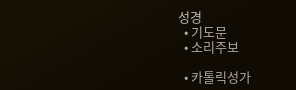성경
  • 기도문
  • 소리주보

  • 카톨릭성가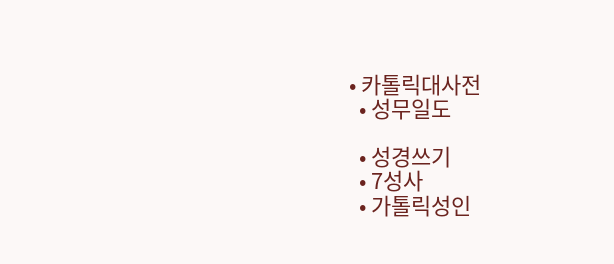• 카톨릭대사전
  • 성무일도

  • 성경쓰기
  • 7성사
  • 가톨릭성인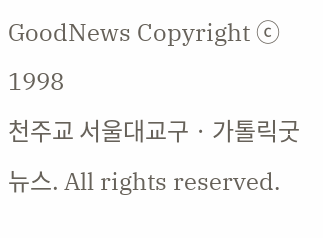GoodNews Copyright ⓒ 1998
천주교 서울대교구 · 가톨릭굿뉴스. All rights reserved.